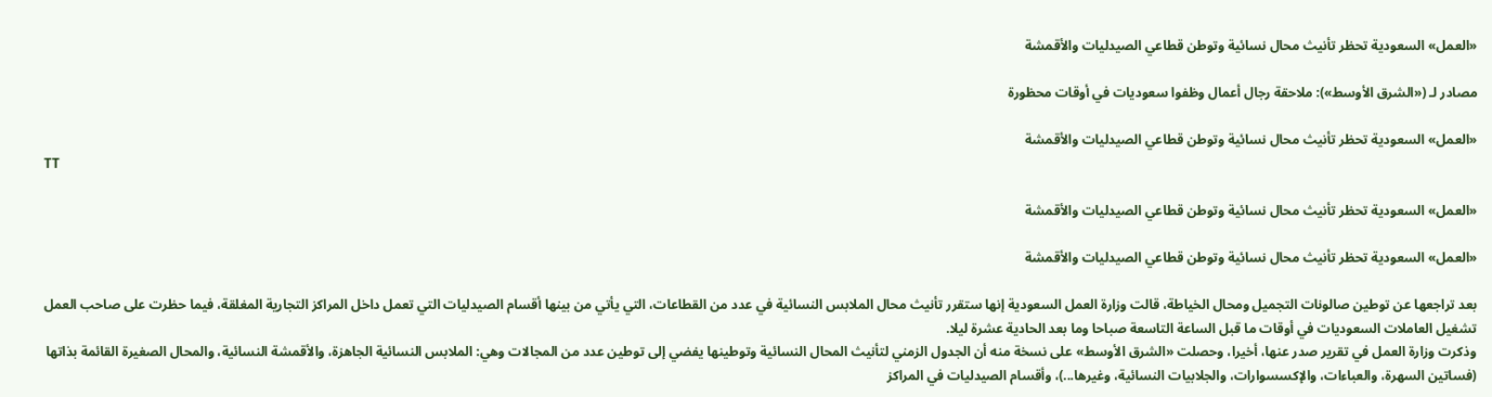«العمل» السعودية تحظر تأنيث محال نسائية وتوطن قطاعي الصيدليات والأقمشة

مصادر لـ («الشرق الأوسط»): ملاحقة رجال أعمال وظفوا سعوديات في أوقات محظورة

«العمل» السعودية تحظر تأنيث محال نسائية وتوطن قطاعي الصيدليات والأقمشة
TT

«العمل» السعودية تحظر تأنيث محال نسائية وتوطن قطاعي الصيدليات والأقمشة

«العمل» السعودية تحظر تأنيث محال نسائية وتوطن قطاعي الصيدليات والأقمشة

بعد تراجعها عن توطين صالونات التجميل ومحال الخياطة، قالت وزارة العمل السعودية إنها ستقرر تأنيث محال الملابس النسائية في عدد من القطاعات، التي يأتي من بينها أقسام الصيدليات التي تعمل داخل المراكز التجارية المغلقة، فيما حظرت على صاحب العمل تشغيل العاملات السعوديات في أوقات ما قبل الساعة التاسعة صباحا وما بعد الحادية عشرة ليلا.
وذكرت وزارة العمل في تقرير صدر عنها، أخيرا، وحصلت «الشرق الأوسط» على نسخة منه أن الجدول الزمني لتأنيث المحال النسائية وتوطينها يفضي إلى توطين عدد من المجالات وهي: الملابس النسائية الجاهزة، والأقمشة النسائية، والمحال الصغيرة القائمة بذاتها (فساتين السهرة، والعباءات، والإكسسوارات، والجلابيات النسائية، وغيرها...)، وأقسام الصيدليات في المراكز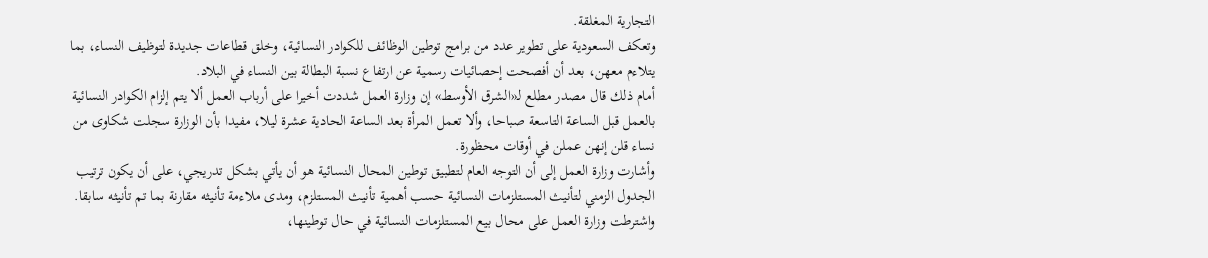التجارية المغلقة.
وتعكف السعودية على تطوير عدد من برامج توطين الوظائف للكوادر النسائية، وخلق قطاعات جديدة لتوظيف النساء، بما يتلاءم معهن، بعد أن أفصحت إحصائيات رسمية عن ارتفاع نسبة البطالة بين النساء في البلاد.
أمام ذلك قال مصدر مطلع لـ«الشرق الأوسط» إن وزارة العمل شددت أخيرا على أرباب العمل ألا يتم إلزام الكوادر النسائية بالعمل قبل الساعة التاسعة صباحا، وألا تعمل المرأة بعد الساعة الحادية عشرة ليلا، مفيدا بأن الوزارة سجلت شكاوى من نساء قلن إنهن عملن في أوقات محظورة.
وأشارت وزارة العمل إلى أن التوجه العام لتطبيق توطين المحال النسائية هو أن يأتي بشكل تدريجي، على أن يكون ترتيب الجدول الزمني لتأنيث المستلزمات النسائية حسب أهمية تأنيث المستلزم، ومدى ملاءمة تأنيثه مقارنة بما تم تأنيثه سابقا.
واشترطت وزارة العمل على محال بيع المستلزمات النسائية في حال توطينها،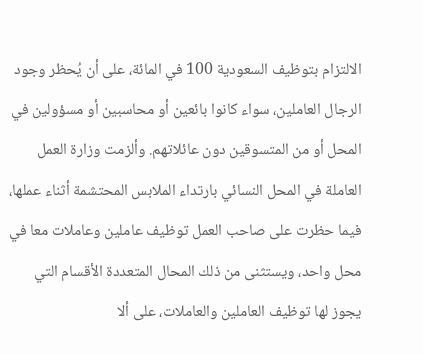الالتزام بتوظيف السعودية 100 في المائة، على أن يُحظر وجود الرجال العاملين، سواء كانوا بائعين أو محاسبين أو مسؤولين في المحل أو من المتسوقين دون عائلاتهم. وألزمت وزارة العمل العاملة في المحل النسائي بارتداء الملابس المحتشمة أثناء عملها، فيما حظرت على صاحب العمل توظيف عاملين وعاملات معا في محل واحد، ويستثنى من ذلك المحال المتعددة الأقسام التي يجوز لها توظيف العاملين والعاملات، على ألا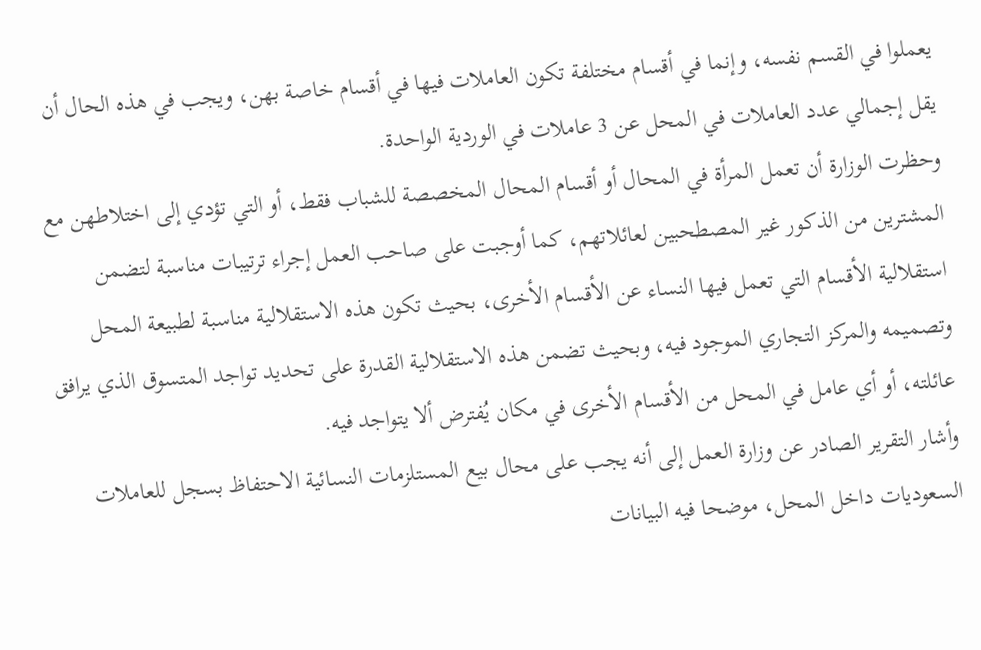يعملوا في القسم نفسه، وإنما في أقسام مختلفة تكون العاملات فيها في أقسام خاصة بهن، ويجب في هذه الحال أن يقل إجمالي عدد العاملات في المحل عن 3 عاملات في الوردية الواحدة.
وحظرت الوزارة أن تعمل المرأة في المحال أو أقسام المحال المخصصة للشباب فقط، أو التي تؤدي إلى اختلاطهن مع المشترين من الذكور غير المصطحبين لعائلاتهم، كما أوجبت على صاحب العمل إجراء ترتيبات مناسبة لتضمن استقلالية الأقسام التي تعمل فيها النساء عن الأقسام الأخرى، بحيث تكون هذه الاستقلالية مناسبة لطبيعة المحل وتصميمه والمركز التجاري الموجود فيه، وبحيث تضمن هذه الاستقلالية القدرة على تحديد تواجد المتسوق الذي يرافق عائلته، أو أي عامل في المحل من الأقسام الأخرى في مكان يُفترض ألا يتواجد فيه.
وأشار التقرير الصادر عن وزارة العمل إلى أنه يجب على محال بيع المستلزمات النسائية الاحتفاظ بسجل للعاملات السعوديات داخل المحل، موضحا فيه البيانات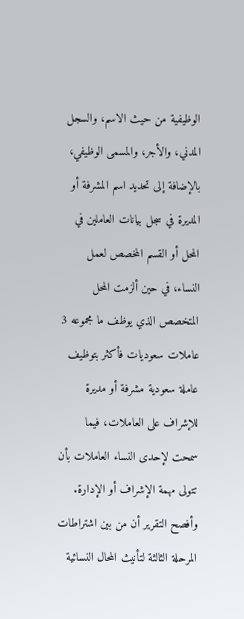الوظيفية من حيث الاسم، والسجل المدني، والأجر، والمسمى الوظيفي، بالإضافة إلى تحديد اسم المشرفة أو المديرة في سجل بيانات العاملين في المحل أو القسم المخصص لعمل النساء، في حين ألزمت المحل المتخصص الذي يوظف ما مجموعه 3 عاملات سعوديات فأكثر بتوظيف عاملة سعودية مشرفة أو مديرة للإشراف على العاملات، فيما سمحت لإحدى النساء العاملات بأن تتولى مهمة الإشراف أو الإدارة.
وأفصح التقرير أن من بين اشتراطات المرحلة الثالثة لتأنيث المحال النسائية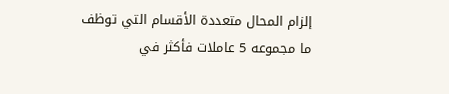إلزام المحال متعددة الأقسام التي توظف ما مجموعه 5 عاملات فأكثر في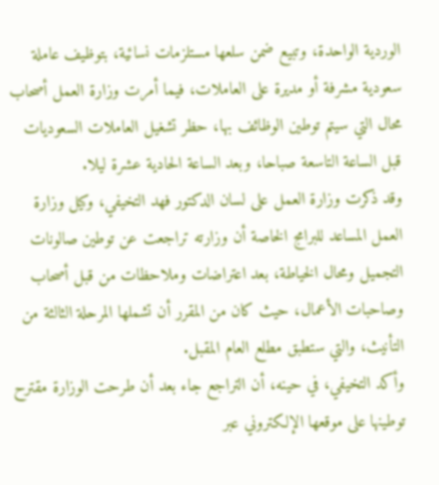الوردية الواحدة، وتبيع ضمن سلعها مستلزمات نسائية، بتوظيف عاملة سعودية مشرفة أو مديرة على العاملات، فيما أمرت وزارة العمل أصحاب محال التي سيتم توطين الوظائف بها، حظر تشغيل العاملات السعوديات قبل الساعة التاسعة صباحا، وبعد الساعة الحادية عشرة ليلا.
وقد ذكرت وزارة العمل على لسان الدكتور فهد التخيفي، وكيل وزارة العمل المساعد للبرامج الخاصة أن وزارته تراجعت عن توطين صالونات التجميل ومحال الخياطة، بعد اعتراضات وملاحظات من قبل أصحاب وصاحبات الأعمال، حيث كان من المقرر أن تشملها المرحلة الثالثة من التأنيث، والتي ستطبق مطلع العام المقبل.
وأكد التخيفي، في حينه، أن التراجع جاء بعد أن طرحت الوزارة مقترح توطينها على موقعها الإلكتروني عبر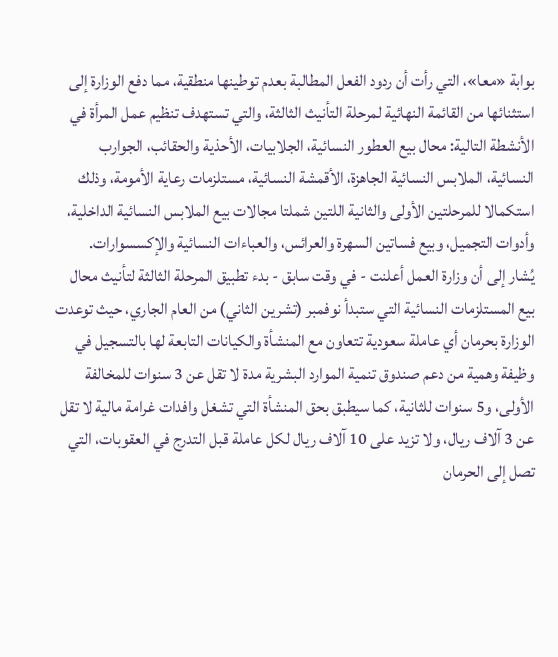بوابة «معا»، التي رأت أن ردود الفعل المطالبة بعدم توطينها منطقية، مما دفع الوزارة إلى استثنائها من القائمة النهائية لمرحلة التأنيث الثالثة، والتي تستهدف تنظيم عمل المرأة في الأنشطة التالية: محال بيع العطور النسائية، الجلابيات، الأحذية والحقائب، الجوارب النسائية، الملابس النسائية الجاهزة، الأقمشة النسائية، مستلزمات رعاية الأمومة، وذلك استكمالا للمرحلتين الأولى والثانية اللتين شملتا مجالات بيع الملابس النسائية الداخلية، وأدوات التجميل، وبيع فساتين السهرة والعرائس، والعباءات النسائية والإكسسوارات.
يُشار إلى أن وزارة العمل أعلنت - في وقت سابق - بدء تطبيق المرحلة الثالثة لتأنيث محال بيع المستلزمات النسائية التي ستبدأ نوفمبر (تشرين الثاني) من العام الجاري، حيث توعدت الوزارة بحرمان أي عاملة سعودية تتعاون مع المنشأة والكيانات التابعة لها بالتسجيل في وظيفة وهمية من دعم صندوق تنمية الموارد البشرية مدة لا تقل عن 3 سنوات للمخالفة الأولى، و5 سنوات للثانية، كما سيطبق بحق المنشأة التي تشغل وافدات غرامة مالية لا تقل عن 3 آلاف ريال، ولا تزيد على 10 آلاف ريال لكل عاملة قبل التدرج في العقوبات، التي تصل إلى الحرمان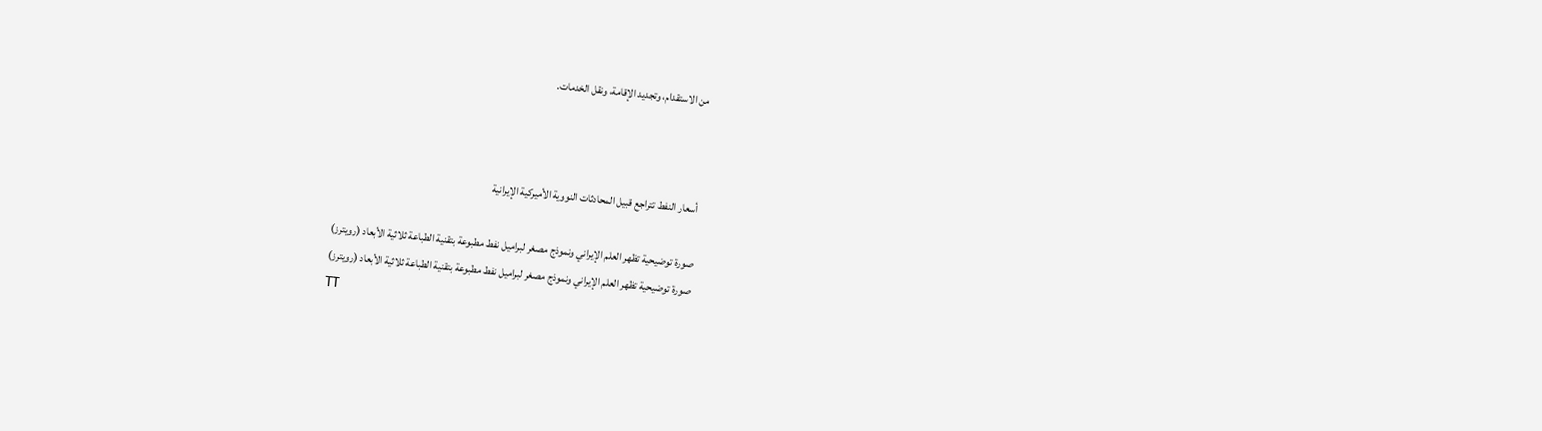من الاستقدام، وتجديد الإقامة، ونقل الخدمات.



أسعار النفط تتراجع قبيل المحادثات النووية الأميركية الإيرانية

صورة توضيحية تظهر العلم الإيراني ونموذج مصغر لبراميل نفط مطبوعة بتقنية الطباعة ثلاثية الأبعاد (رويترز)
صورة توضيحية تظهر العلم الإيراني ونموذج مصغر لبراميل نفط مطبوعة بتقنية الطباعة ثلاثية الأبعاد (رويترز)
TT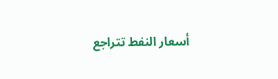أسعار النفط تتراجع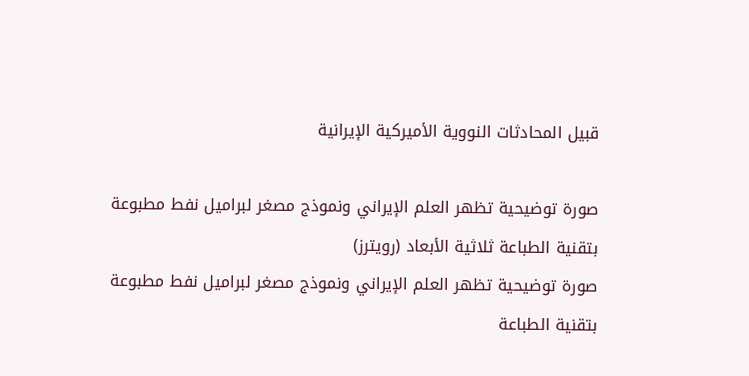قبيل المحادثات النووية الأميركية الإيرانية

صورة توضيحية تظهر العلم الإيراني ونموذج مصغر لبراميل نفط مطبوعة بتقنية الطباعة ثلاثية الأبعاد (رويترز)
صورة توضيحية تظهر العلم الإيراني ونموذج مصغر لبراميل نفط مطبوعة بتقنية الطباعة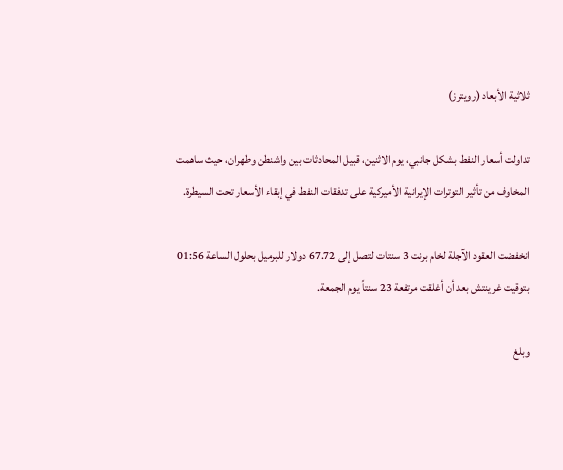ثلاثية الأبعاد (رويترز)

تداولت أسعار النفط بشكل جانبي، يوم الاثنين، قبيل المحادثات بين واشنطن وطهران، حيث ساهمت المخاوف من تأثير التوترات الإيرانية الأميركية على تدفقات النفط في إبقاء الأسعار تحت السيطرة.

انخفضت العقود الآجلة لخام برنت 3 سنتات لتصل إلى 67.72 دولار للبرميل بحلول الساعة 01:56 بتوقيت غرينتش بعد أن أغلقت مرتفعة 23 سنتاً يوم الجمعة.

وبلغ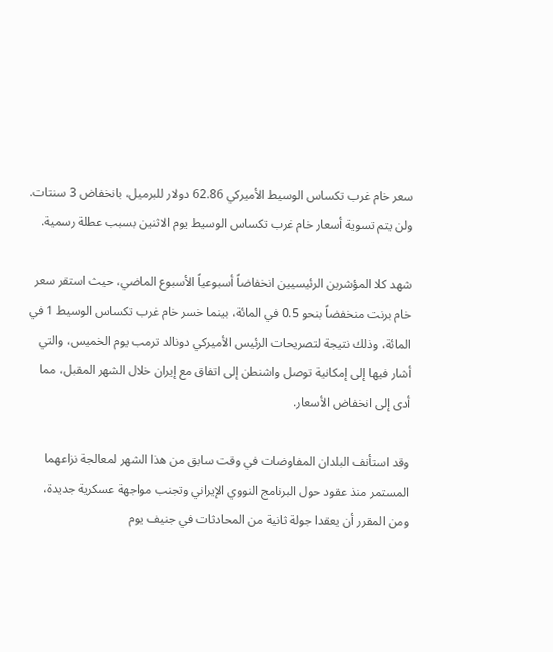سعر خام غرب تكساس الوسيط الأميركي 62.86 دولار للبرميل، بانخفاض 3 سنتات. ولن يتم تسوية أسعار خام غرب تكساس الوسيط يوم الاثنين بسبب عطلة رسمية.

شهد كلا المؤشرين الرئيسيين انخفاضاً أسبوعياً الأسبوع الماضي، حيث استقر سعر خام برنت منخفضاً بنحو 0.5 في المائة، بينما خسر خام غرب تكساس الوسيط 1 في المائة، وذلك نتيجة لتصريحات الرئيس الأميركي دونالد ترمب يوم الخميس، والتي أشار فيها إلى إمكانية توصل واشنطن إلى اتفاق مع إيران خلال الشهر المقبل، مما أدى إلى انخفاض الأسعار.

وقد استأنف البلدان المفاوضات في وقت سابق من هذا الشهر لمعالجة نزاعهما المستمر منذ عقود حول البرنامج النووي الإيراني وتجنب مواجهة عسكرية جديدة، ومن المقرر أن يعقدا جولة ثانية من المحادثات في جنيف يوم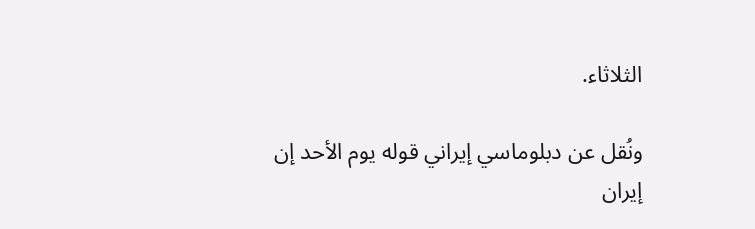الثلاثاء.

ونُقل عن دبلوماسي إيراني قوله يوم الأحد إن إيران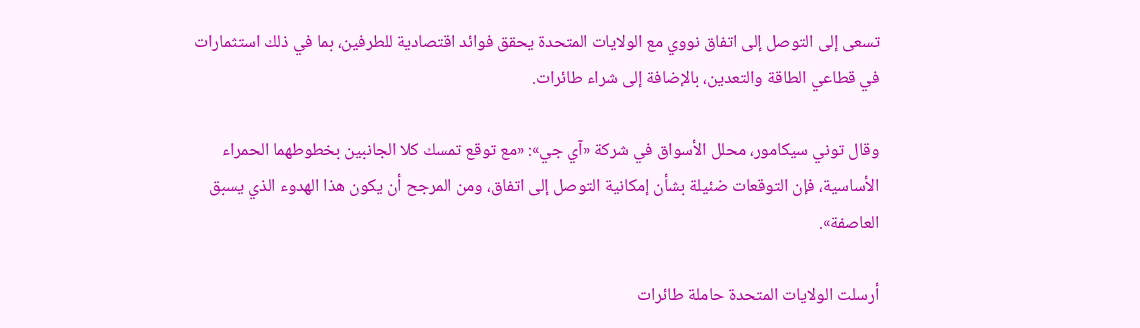تسعى إلى التوصل إلى اتفاق نووي مع الولايات المتحدة يحقق فوائد اقتصادية للطرفين، بما في ذلك استثمارات في قطاعي الطاقة والتعدين، بالإضافة إلى شراء طائرات.

وقال توني سيكامور، محلل الأسواق في شركة «آي جي»: «مع توقع تمسك كلا الجانبين بخطوطهما الحمراء الأساسية، فإن التوقعات ضئيلة بشأن إمكانية التوصل إلى اتفاق، ومن المرجح أن يكون هذا الهدوء الذي يسبق العاصفة».

أرسلت الولايات المتحدة حاملة طائرات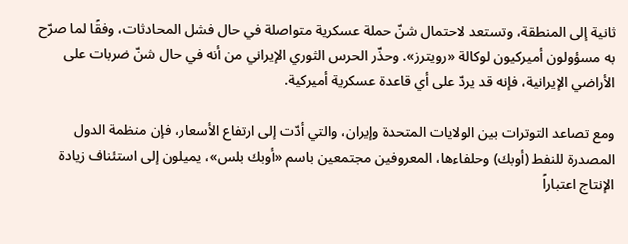ثانية إلى المنطقة، وتستعد لاحتمال شنّ حملة عسكرية متواصلة في حال فشل المحادثات، وفقًا لما صرّح به مسؤولون أميركيون لوكالة «رويترز». وحذّر الحرس الثوري الإيراني من أنه في حال شنّ ضربات على الأراضي الإيرانية، فإنه قد يردّ على أي قاعدة عسكرية أميركية.

ومع تصاعد التوترات بين الولايات المتحدة وإيران، والتي أدّت إلى ارتفاع الأسعار، فإن منظمة الدول المصدرة للنفط (أوبك) وحلفاءها، المعروفين مجتمعين باسم «أوبك بلس»، يميلون إلى استئناف زيادة الإنتاج اعتباراً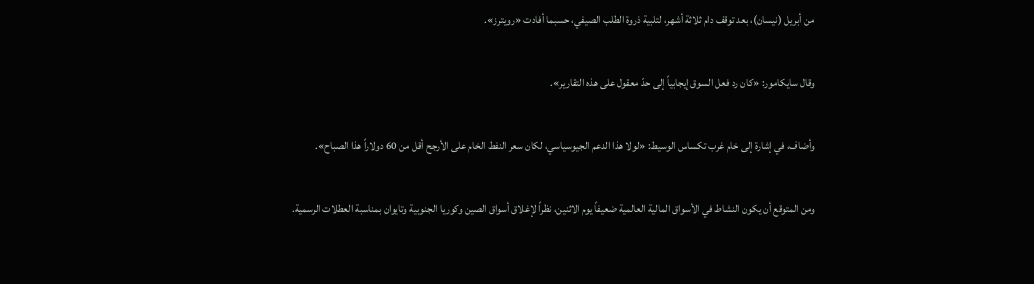من أبريل (نيسان)، بعد توقف دام ثلاثة أشهر، لتلبية ذروة الطلب الصيفي، حسبما أفادت «رويترز».

وقال سايكامور: «كان رد فعل السوق إيجابياً إلى حدّ معقول على هذه التقارير».

وأضاف، في إشارة إلى خام غرب تكساس الوسيط: «لولا هذا الدعم الجيوسياسي، لكان سعر النفط الخام على الأرجح أقل من 60 دولاراً هذا الصباح».

ومن المتوقع أن يكون النشاط في الأسواق المالية العالمية ضعيفاً يوم الاثنين، نظراً لإغلاق أسواق الصين وكوريا الجنوبية وتايوان بمناسبة العطلات الرسمية.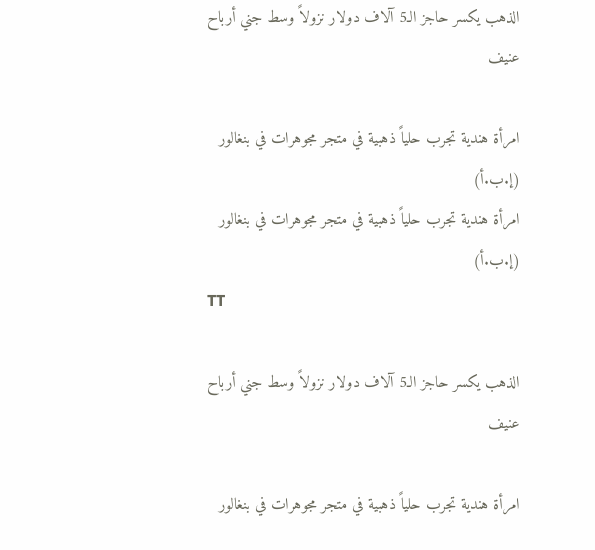الذهب يكسر حاجز الـ5 آلاف دولار نزولاً وسط جني أرباح عنيف

امرأة هندية تجرب حلياً ذهبية في متجر مجوهرات في بنغالور (إ.ب.أ)
امرأة هندية تجرب حلياً ذهبية في متجر مجوهرات في بنغالور (إ.ب.أ)
TT

الذهب يكسر حاجز الـ5 آلاف دولار نزولاً وسط جني أرباح عنيف

امرأة هندية تجرب حلياً ذهبية في متجر مجوهرات في بنغالور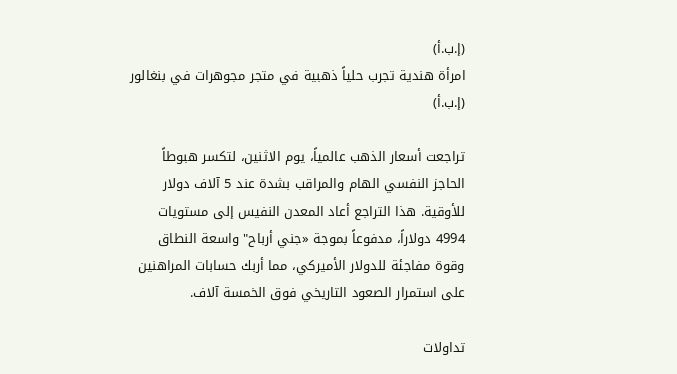(إ.ب.أ)
امرأة هندية تجرب حلياً ذهبية في متجر مجوهرات في بنغالور (إ.ب.أ)

تراجعت أسعار الذهب عالمياً، يوم الاثنين، لتكسر هبوطاً الحاجز النفسي الهام والمراقب بشدة عند 5 آلاف دولار للأوقية. هذا التراجع أعاد المعدن النفيس إلى مستويات 4994 دولاراً، مدفوعاً بموجة «جني أرباح" واسعة النطاق وقوة مفاجئة للدولار الأميركي، مما أربك حسابات المراهنين على استمرار الصعود التاريخي فوق الخمسة آلاف.

تداولات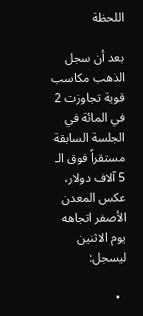اللحظة

بعد أن سجل الذهب مكاسب قوية تجاوزت 2 في المائة في الجلسة السابقة مستقراً فوق الـ 5 آلاف دولار، عكس المعدن الأصفر اتجاهه يوم الاثنين ليسجل:

  •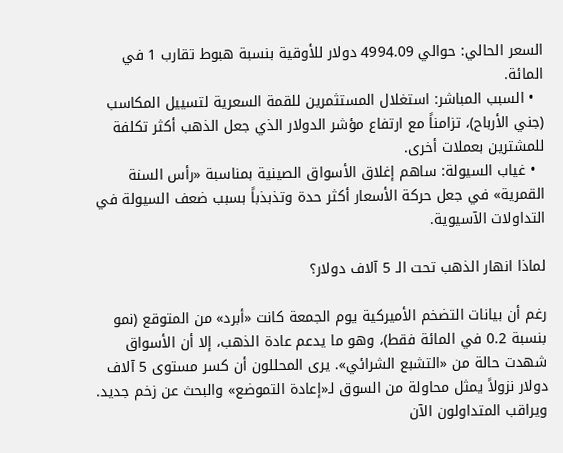السعر الحالي: حوالي 4994.09 دولار للأوقية بنسبة هبوط تقارب 1 في المائة.
  • السبب المباشر: استغلال المستثمرين للقمة السعرية لتسييل المكاسب (جني الأرباح)، تزامناً مع ارتفاع مؤشر الدولار الذي جعل الذهب أكثر تكلفة للمشترين بعملات أخرى.
  • غياب السيولة: ساهم إغلاق الأسواق الصينية بمناسبة «رأس السنة القمرية» في جعل حركة الأسعار أكثر حدة وتذبذباً بسبب ضعف السيولة في التداولات الآسيوية.

لماذا انهار الذهب تحت الـ 5 آلاف دولار؟

رغم أن بيانات التضخم الأميركية يوم الجمعة كانت «أبرد» من المتوقع (نمو بنسبة 0.2 في المائة فقط)، وهو ما يدعم عادة الذهب، إلا أن الأسواق شهدت حالة من «التشبع الشرائي». يرى المحللون أن كسر مستوى 5 آلاف دولار نزولاً يمثل محاولة من السوق لـ«إعادة التموضع» والبحث عن زخم جديد. ويراقب المتداولون الآن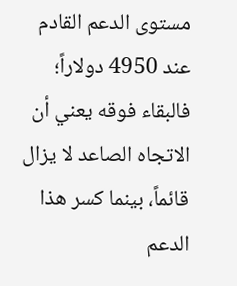مستوى الدعم القادم عند 4950 دولاراً؛ فالبقاء فوقه يعني أن الاتجاه الصاعد لا يزال قائماً، بينما كسر هذا الدعم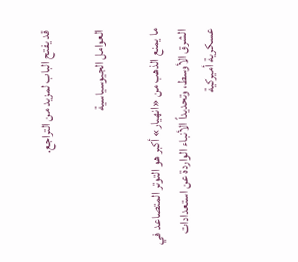قد يفتح الباب لمزيد من التراجع.

العوامل الجيوسياسية

ما يمنع الذهب من «انهيار» أكبر هو التوتر المتصاعد في الشرق الأوسط، وتحديداً الأنباء الواردة عن استعدادات عسكرية أميركية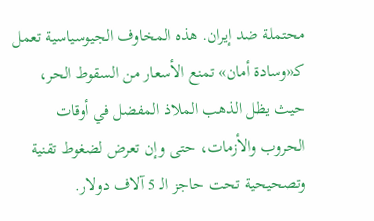محتملة ضد إيران. هذه المخاوف الجيوسياسية تعمل كـ«وسادة أمان» تمنع الأسعار من السقوط الحر، حيث يظل الذهب الملاذ المفضل في أوقات الحروب والأزمات، حتى وإن تعرض لضغوط تقنية وتصحيحية تحت حاجز الـ 5 آلاف دولار.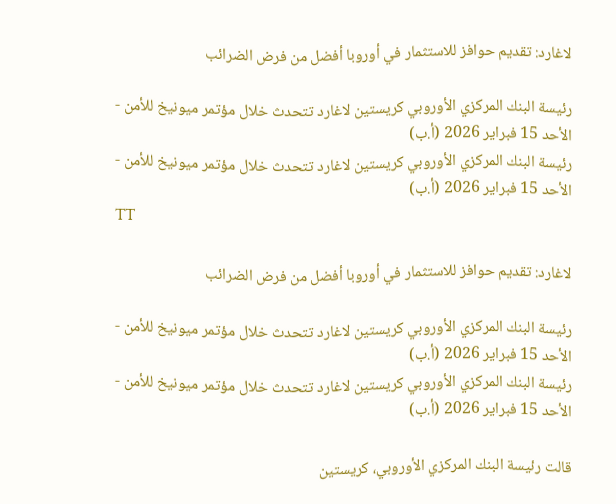لاغارد: تقديم حوافز للاستثمار في أوروبا أفضل من فرض الضرائب

رئيسة البنك المركزي الأوروبي كريستين لاغارد تتحدث خلال مؤتمر ميونيخ للأمن - الأحد 15 فبراير 2026 (أ.ب)
رئيسة البنك المركزي الأوروبي كريستين لاغارد تتحدث خلال مؤتمر ميونيخ للأمن - الأحد 15 فبراير 2026 (أ.ب)
TT

لاغارد: تقديم حوافز للاستثمار في أوروبا أفضل من فرض الضرائب

رئيسة البنك المركزي الأوروبي كريستين لاغارد تتحدث خلال مؤتمر ميونيخ للأمن - الأحد 15 فبراير 2026 (أ.ب)
رئيسة البنك المركزي الأوروبي كريستين لاغارد تتحدث خلال مؤتمر ميونيخ للأمن - الأحد 15 فبراير 2026 (أ.ب)

قالت رئيسة البنك المركزي الأوروبي، كريستين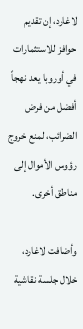لاغارد، إن تقديم حوافز للاستثمارات في أوروبا يعد نهجاً أفضل من فرض الضرائب، لمنع خروج رؤوس الأموال إلى مناطق أخرى.

وأضافت لاغارد، خلال جلسة نقاشية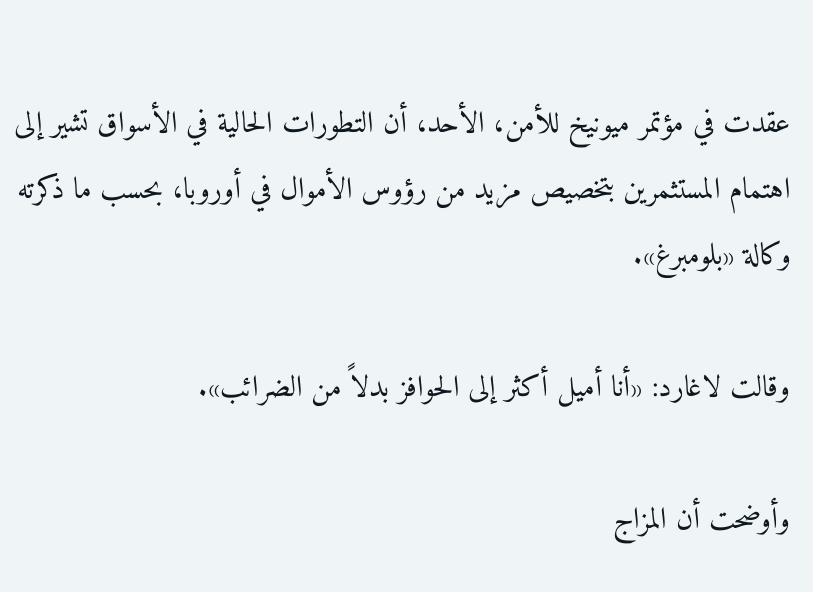عقدت في مؤتمر ميونيخ للأمن، الأحد، أن التطورات الحالية في الأسواق تشير إلى اهتمام المستثمرين بتخصيص مزيد من رؤوس الأموال في أوروبا، بحسب ما ذكرته وكالة «بلومبرغ».

وقالت لاغارد: «أنا أميل أكثر إلى الحوافز بدلاً من الضرائب».

وأوضحت أن المزاج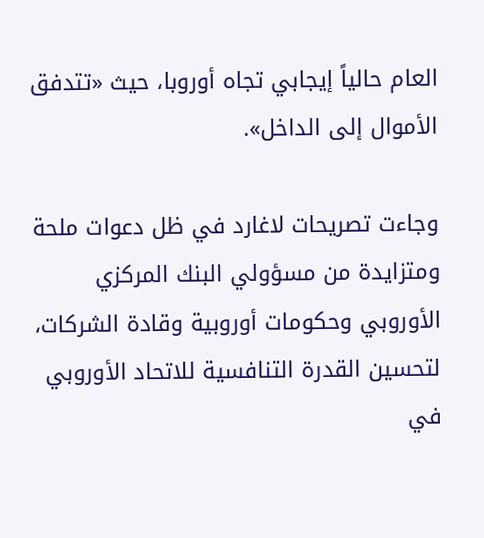العام حالياً إيجابي تجاه أوروبا، حيث «تتدفق الأموال إلى الداخل».

وجاءت تصريحات لاغارد في ظل دعوات ملحة ومتزايدة من مسؤولي البنك المركزي الأوروبي وحكومات أوروبية وقادة الشركات، لتحسين القدرة التنافسية للاتحاد الأوروبي في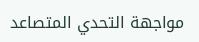مواجهة التحدي المتصاعد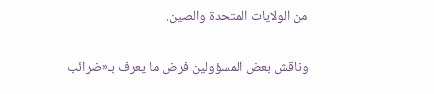من الولايات المتحدة والصين.

وناقش بعض المسؤولين فرض ما يعرف بـ«ضرائب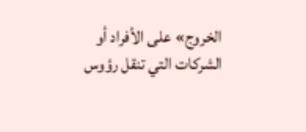الخروج» على الأفراد أو الشركات التي تنقل رؤوس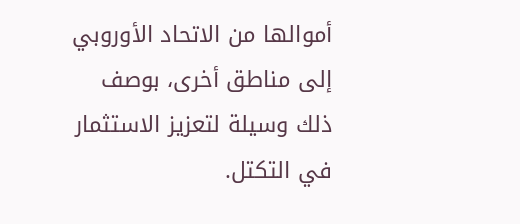أموالها من الاتحاد الأوروبي إلى مناطق أخرى، بوصف ذلك وسيلة لتعزيز الاستثمار في التكتل.